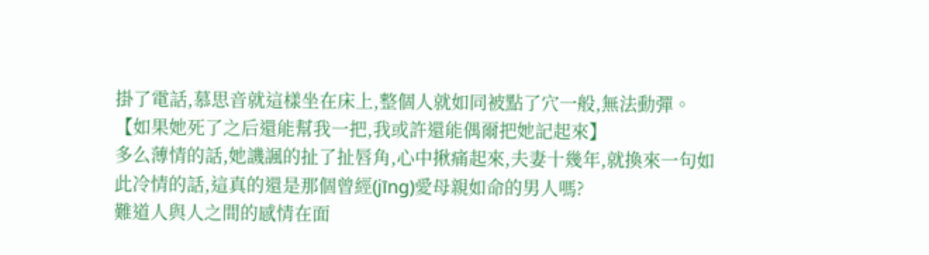掛了電話,慕思音就這樣坐在床上,整個人就如同被點了穴一般,無法動彈。
【如果她死了之后還能幫我一把,我或許還能偶爾把她記起來】
多么薄情的話,她譏諷的扯了扯唇角,心中揪痛起來,夫妻十幾年,就換來一句如此冷情的話,這真的還是那個曾經(jīng)愛母親如命的男人嗎?
難道人與人之間的感情在面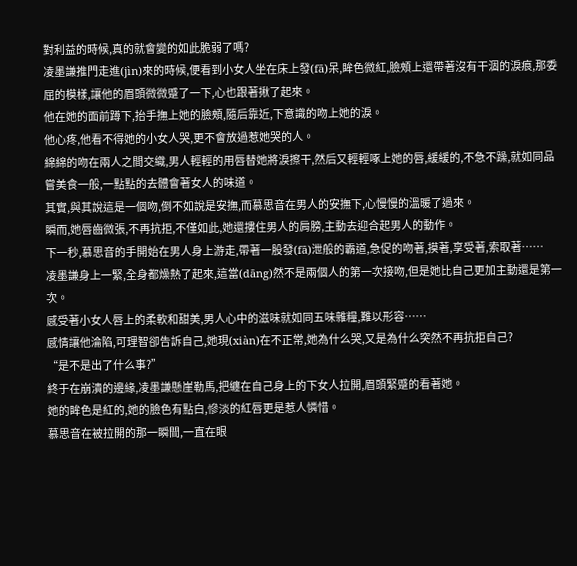對利益的時候,真的就會變的如此脆弱了嗎?
凌墨謙推門走進(jìn)來的時候,便看到小女人坐在床上發(fā)呆,眸色微紅,臉頰上還帶著沒有干涸的淚痕,那委屈的模樣,讓他的眉頭微微蹙了一下,心也跟著揪了起來。
他在她的面前蹲下,抬手撫上她的臉頰,隨后靠近,下意識的吻上她的淚。
他心疼,他看不得她的小女人哭,更不會放過惹她哭的人。
綿綿的吻在兩人之間交織,男人輕輕的用唇替她將淚擦干,然后又輕輕啄上她的唇,緩緩的,不急不躁,就如同品嘗美食一般,一點點的去體會著女人的味道。
其實,與其說這是一個吻,倒不如說是安撫,而慕思音在男人的安撫下,心慢慢的溫暖了過來。
瞬而,她唇齒微張,不再抗拒,不僅如此,她還摟住男人的肩膀,主動去迎合起男人的動作。
下一秒,慕思音的手開始在男人身上游走,帶著一股發(fā)泄般的霸道,急促的吻著,摸著,享受著,索取著……
凌墨謙身上一緊,全身都燥熱了起來,這當(dāng)然不是兩個人的第一次接吻,但是她比自己更加主動還是第一次。
感受著小女人唇上的柔軟和甜美,男人心中的滋味就如同五味雜糧,難以形容……
感情讓他淪陷,可理智卻告訴自己,她現(xiàn)在不正常,她為什么哭,又是為什么突然不再抗拒自己?
“是不是出了什么事?”
終于在崩潰的邊緣,凌墨謙懸崖勒馬,把纏在自己身上的下女人拉開,眉頭緊蹙的看著她。
她的眸色是紅的,她的臉色有點白,慘淡的紅唇更是惹人憐惜。
慕思音在被拉開的那一瞬間,一直在眼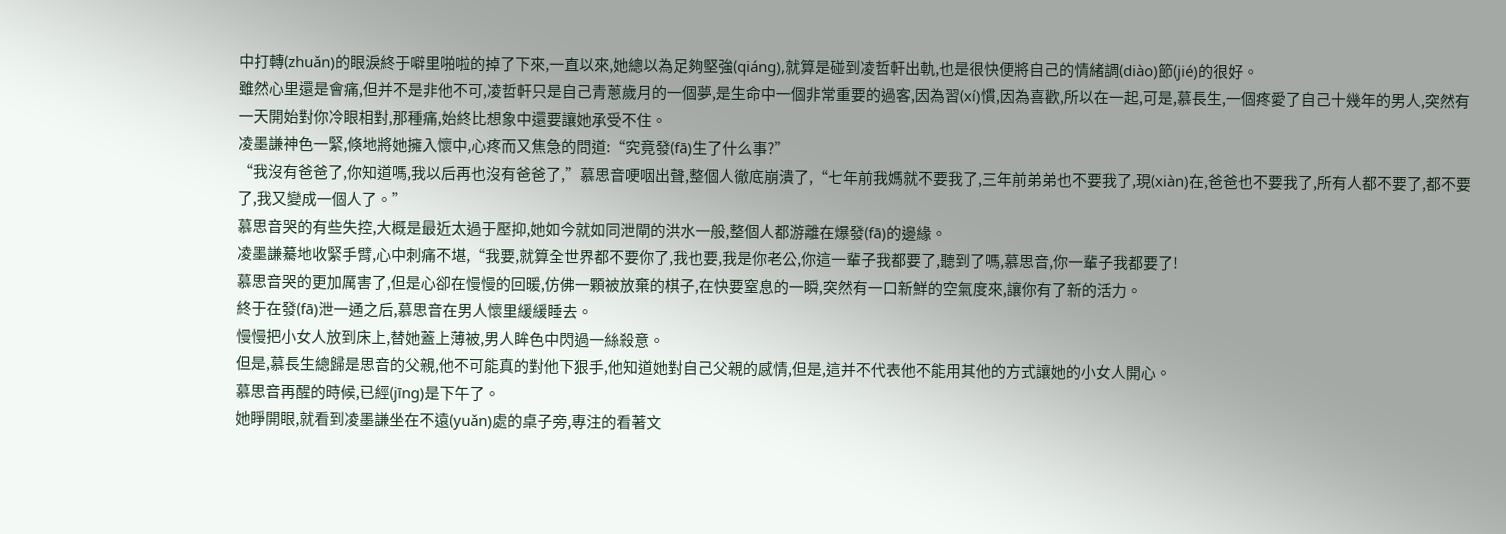中打轉(zhuǎn)的眼淚終于噼里啪啦的掉了下來,一直以來,她總以為足夠堅強(qiáng),就算是碰到凌哲軒出軌,也是很快便將自己的情緒調(diào)節(jié)的很好。
雖然心里還是會痛,但并不是非他不可,凌哲軒只是自己青蔥歲月的一個夢,是生命中一個非常重要的過客,因為習(xí)慣,因為喜歡,所以在一起,可是,慕長生,一個疼愛了自己十幾年的男人,突然有一天開始對你冷眼相對,那種痛,始終比想象中還要讓她承受不住。
凌墨謙神色一緊,倏地將她擁入懷中,心疼而又焦急的問道:“究竟發(fā)生了什么事?”
“我沒有爸爸了,你知道嗎,我以后再也沒有爸爸了,”慕思音哽咽出聲,整個人徹底崩潰了,“七年前我媽就不要我了,三年前弟弟也不要我了,現(xiàn)在,爸爸也不要我了,所有人都不要了,都不要了,我又變成一個人了。”
慕思音哭的有些失控,大概是最近太過于壓抑,她如今就如同泄閘的洪水一般,整個人都游離在爆發(fā)的邊緣。
凌墨謙驀地收緊手臂,心中刺痛不堪,“我要,就算全世界都不要你了,我也要,我是你老公,你這一輩子我都要了,聽到了嗎,慕思音,你一輩子我都要了!
慕思音哭的更加厲害了,但是心卻在慢慢的回暖,仿佛一顆被放棄的棋子,在快要窒息的一瞬,突然有一口新鮮的空氣度來,讓你有了新的活力。
終于在發(fā)泄一通之后,慕思音在男人懷里緩緩睡去。
慢慢把小女人放到床上,替她蓋上薄被,男人眸色中閃過一絲殺意。
但是,慕長生總歸是思音的父親,他不可能真的對他下狠手,他知道她對自己父親的感情,但是,這并不代表他不能用其他的方式讓她的小女人開心。
慕思音再醒的時候,已經(jīng)是下午了。
她睜開眼,就看到凌墨謙坐在不遠(yuǎn)處的桌子旁,專注的看著文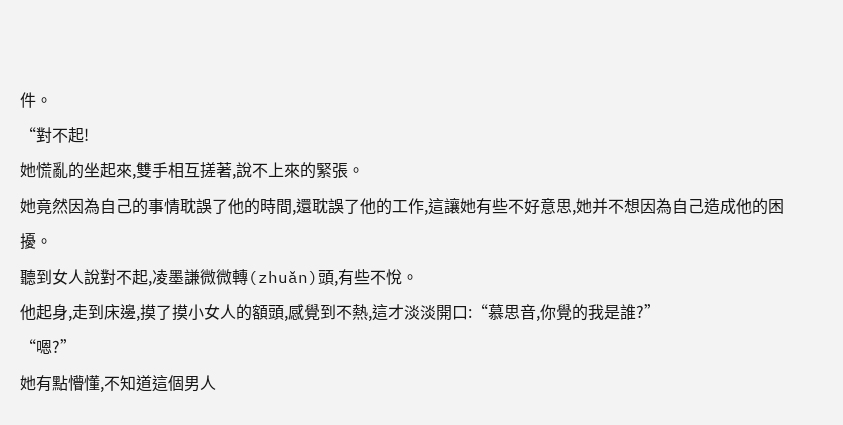件。
“對不起!
她慌亂的坐起來,雙手相互搓著,說不上來的緊張。
她竟然因為自己的事情耽誤了他的時間,還耽誤了他的工作,這讓她有些不好意思,她并不想因為自己造成他的困擾。
聽到女人說對不起,凌墨謙微微轉(zhuǎn)頭,有些不悅。
他起身,走到床邊,摸了摸小女人的額頭,感覺到不熱,這才淡淡開口:“慕思音,你覺的我是誰?”
“嗯?”
她有點懵懂,不知道這個男人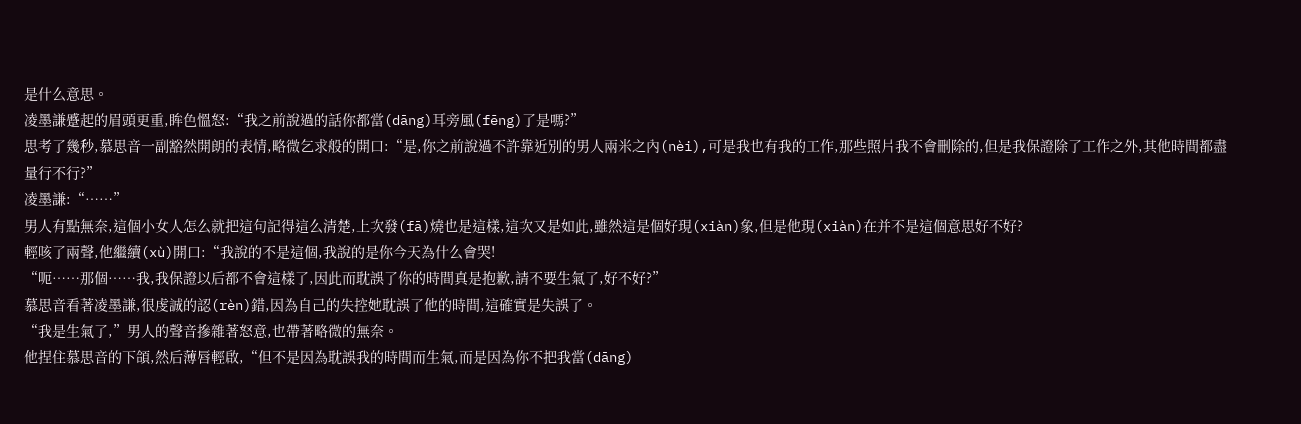是什么意思。
凌墨謙蹙起的眉頭更重,眸色慍怒:“我之前說過的話你都當(dāng)耳旁風(fēng)了是嗎?”
思考了幾秒,慕思音一副豁然開朗的表情,略微乞求般的開口:“是,你之前說過不許靠近別的男人兩米之內(nèi),可是我也有我的工作,那些照片我不會刪除的,但是我保證除了工作之外,其他時間都盡量行不行?”
凌墨謙:“……”
男人有點無奈,這個小女人怎么就把這句記得這么清楚,上次發(fā)燒也是這樣,這次又是如此,雖然這是個好現(xiàn)象,但是他現(xiàn)在并不是這個意思好不好?
輕咳了兩聲,他繼續(xù)開口:“我說的不是這個,我說的是你今天為什么會哭!
“呃……那個……我,我保證以后都不會這樣了,因此而耽誤了你的時間真是抱歉,請不要生氣了,好不好?”
慕思音看著凌墨謙,很虔誠的認(rèn)錯,因為自己的失控她耽誤了他的時間,這確實是失誤了。
“我是生氣了,”男人的聲音摻雜著怒意,也帶著略微的無奈。
他捏住慕思音的下頜,然后薄唇輕啟,“但不是因為耽誤我的時間而生氣,而是因為你不把我當(dāng)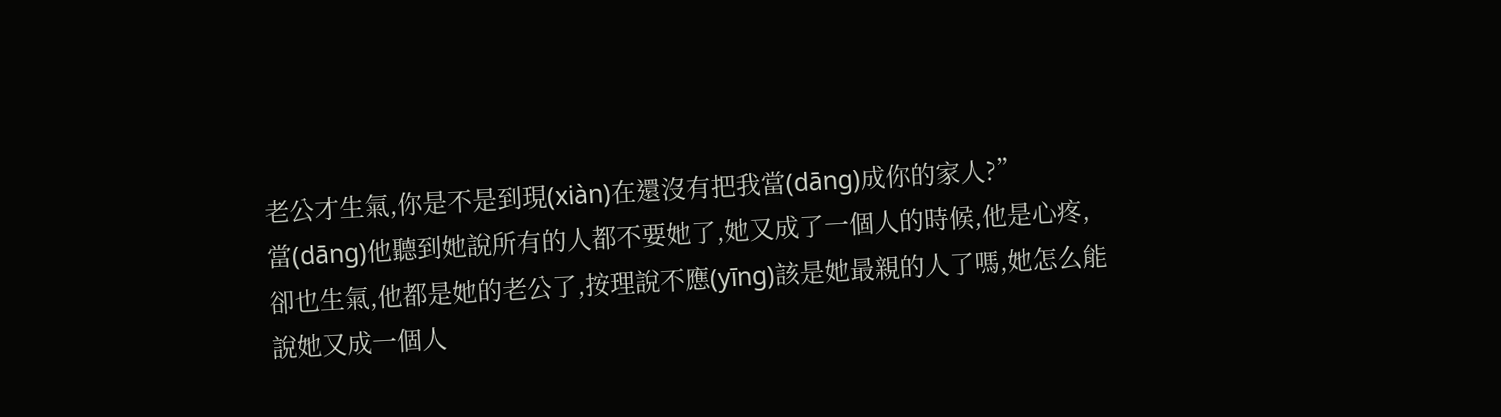老公才生氣,你是不是到現(xiàn)在還沒有把我當(dāng)成你的家人?”
當(dāng)他聽到她說所有的人都不要她了,她又成了一個人的時候,他是心疼,卻也生氣,他都是她的老公了,按理說不應(yīng)該是她最親的人了嗎,她怎么能說她又成一個人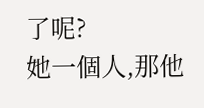了呢?
她一個人,那他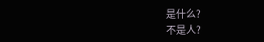是什么?
不是人?